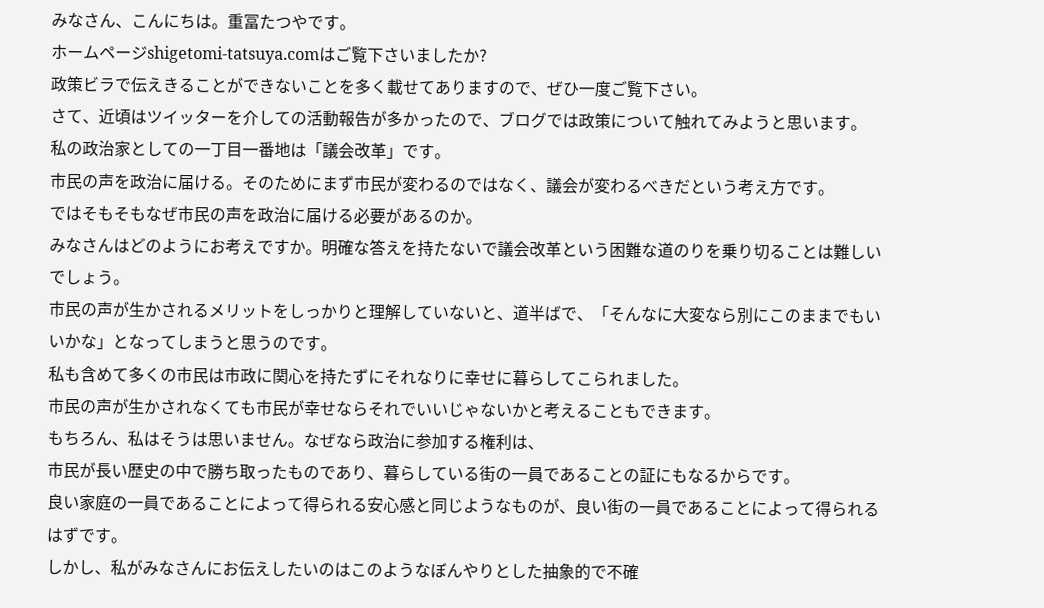みなさん、こんにちは。重冨たつやです。
ホームページshigetomi-tatsuya.comはご覧下さいましたか?
政策ビラで伝えきることができないことを多く載せてありますので、ぜひ一度ご覧下さい。
さて、近頃はツイッターを介しての活動報告が多かったので、ブログでは政策について触れてみようと思います。
私の政治家としての一丁目一番地は「議会改革」です。
市民の声を政治に届ける。そのためにまず市民が変わるのではなく、議会が変わるべきだという考え方です。
ではそもそもなぜ市民の声を政治に届ける必要があるのか。
みなさんはどのようにお考えですか。明確な答えを持たないで議会改革という困難な道のりを乗り切ることは難しいでしょう。
市民の声が生かされるメリットをしっかりと理解していないと、道半ばで、「そんなに大変なら別にこのままでもいいかな」となってしまうと思うのです。
私も含めて多くの市民は市政に関心を持たずにそれなりに幸せに暮らしてこられました。
市民の声が生かされなくても市民が幸せならそれでいいじゃないかと考えることもできます。
もちろん、私はそうは思いません。なぜなら政治に参加する権利は、
市民が長い歴史の中で勝ち取ったものであり、暮らしている街の一員であることの証にもなるからです。
良い家庭の一員であることによって得られる安心感と同じようなものが、良い街の一員であることによって得られるはずです。
しかし、私がみなさんにお伝えしたいのはこのようなぼんやりとした抽象的で不確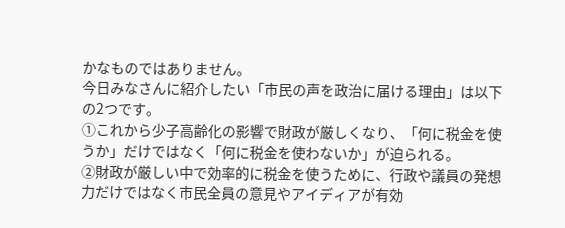かなものではありません。
今日みなさんに紹介したい「市民の声を政治に届ける理由」は以下の2つです。
①これから少子高齢化の影響で財政が厳しくなり、「何に税金を使うか」だけではなく「何に税金を使わないか」が迫られる。
②財政が厳しい中で効率的に税金を使うために、行政や議員の発想力だけではなく市民全員の意見やアイディアが有効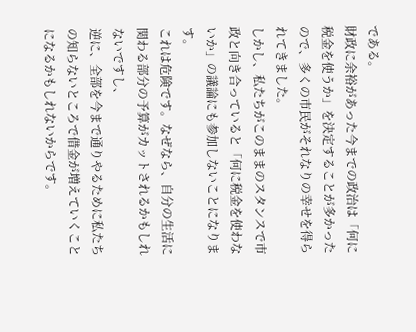である。
財政に余裕があった今までの政治は「何に税金を使うか」を決定することが多かったので、多くの市民がそれなりの幸せを得られてきました。
しかし、私たちがこのままのスタンスで市政と向き合っていると「何に税金を使わないか」の議論にも参加しないことになります。
これは危険です。なぜなら、自分の生活に関わる部分の予算がカットされるかもしれないですし、
逆に、全部を今まで通りやるために私たちの知らないところで借金が増えていくことになるかもしれないからです。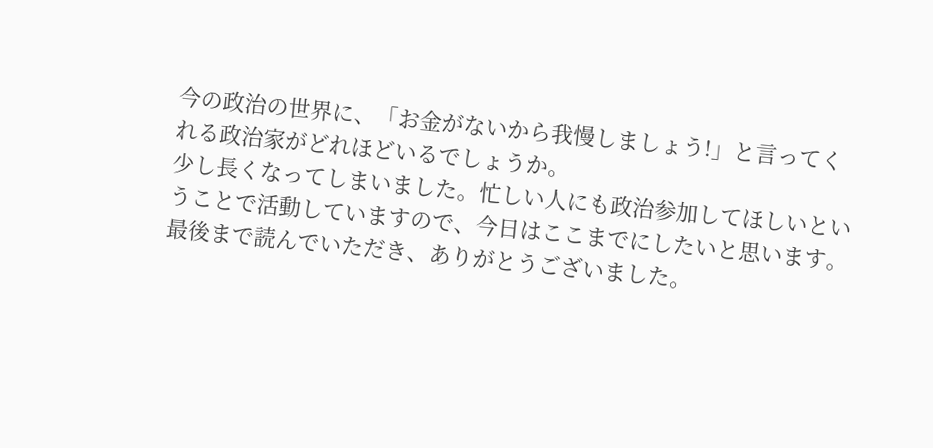今の政治の世界に、「お金がないから我慢しましょう!」と言ってくれる政治家がどれほどいるでしょうか。
少し長くなってしまいました。忙しい人にも政治参加してほしいということで活動していますので、今日はここまでにしたいと思います。
最後まで読んでいただき、ありがとうございました。